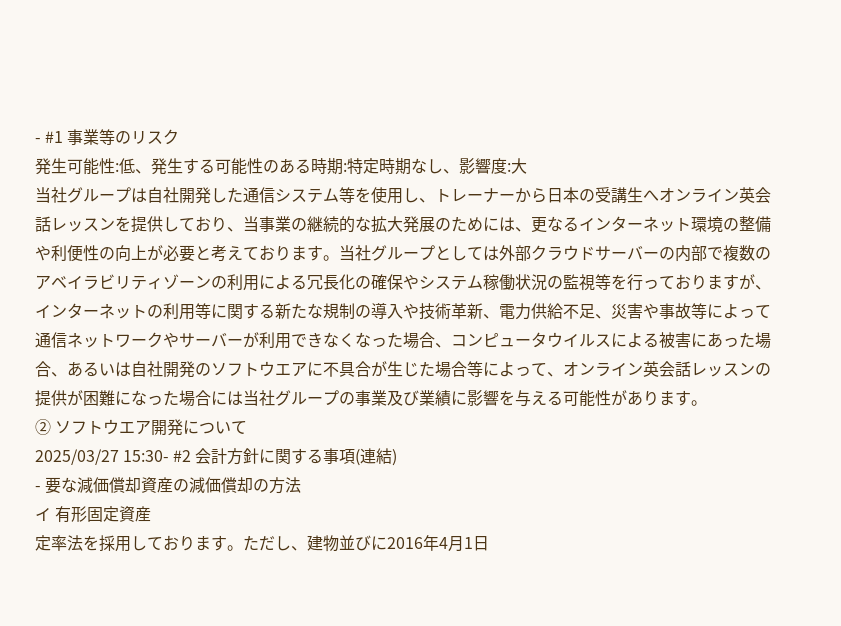- #1 事業等のリスク
発生可能性:低、発生する可能性のある時期:特定時期なし、影響度:大
当社グループは自社開発した通信システム等を使用し、トレーナーから日本の受講生へオンライン英会話レッスンを提供しており、当事業の継続的な拡大発展のためには、更なるインターネット環境の整備や利便性の向上が必要と考えております。当社グループとしては外部クラウドサーバーの内部で複数のアベイラビリティゾーンの利用による冗長化の確保やシステム稼働状況の監視等を行っておりますが、インターネットの利用等に関する新たな規制の導入や技術革新、電力供給不足、災害や事故等によって通信ネットワークやサーバーが利用できなくなった場合、コンピュータウイルスによる被害にあった場合、あるいは自社開発のソフトウエアに不具合が生じた場合等によって、オンライン英会話レッスンの提供が困難になった場合には当社グループの事業及び業績に影響を与える可能性があります。
② ソフトウエア開発について
2025/03/27 15:30- #2 会計方針に関する事項(連結)
- 要な減価償却資産の減価償却の方法
イ 有形固定資産
定率法を採用しております。ただし、建物並びに2016年4月1日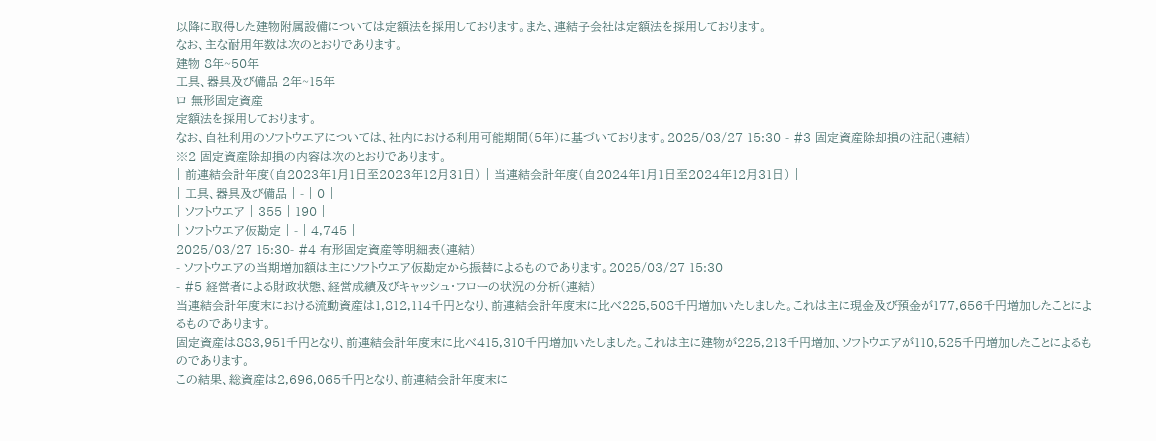以降に取得した建物附属設備については定額法を採用しております。また、連結子会社は定額法を採用しております。
なお、主な耐用年数は次のとおりであります。
建物 8年~50年
工具、器具及び備品 2年~15年
ロ 無形固定資産
定額法を採用しております。
なお、自社利用のソフトウエアについては、社内における利用可能期間(5年)に基づいております。2025/03/27 15:30 - #3 固定資産除却損の注記(連結)
※2 固定資産除却損の内容は次のとおりであります。
| 前連結会計年度(自2023年1月1日至2023年12月31日) | 当連結会計年度(自2024年1月1日至2024年12月31日) |
| 工具、器具及び備品 | - | 0 |
| ソフトウエア | 355 | 190 |
| ソフトウエア仮勘定 | - | 4,745 |
2025/03/27 15:30- #4 有形固定資産等明細表(連結)
- ソフトウエアの当期増加額は主にソフトウエア仮勘定から振替によるものであります。2025/03/27 15:30
- #5 経営者による財政状態、経営成績及びキャッシュ・フローの状況の分析(連結)
当連結会計年度末における流動資産は1,812,114千円となり、前連結会計年度末に比べ225,508千円増加いたしました。これは主に現金及び預金が177,656千円増加したことによるものであります。
固定資産は883,951千円となり、前連結会計年度末に比べ415,310千円増加いたしました。これは主に建物が225,213千円増加、ソフトウエアが110,525千円増加したことによるものであります。
この結果、総資産は2,696,065千円となり、前連結会計年度末に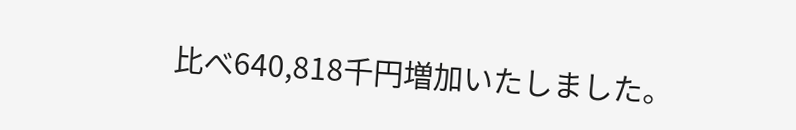比べ640,818千円増加いたしました。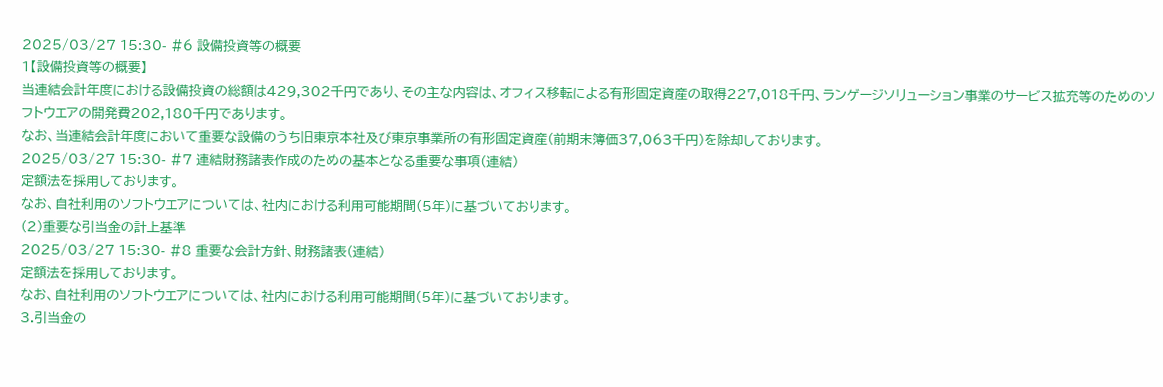2025/03/27 15:30- #6 設備投資等の概要
1【設備投資等の概要】
当連結会計年度における設備投資の総額は429,302千円であり、その主な内容は、オフィス移転による有形固定資産の取得227,018千円、ランゲージソリューション事業のサービス拡充等のためのソフトウエアの開発費202,180千円であります。
なお、当連結会計年度において重要な設備のうち旧東京本社及び東京事業所の有形固定資産(前期末簿価37,063千円)を除却しております。
2025/03/27 15:30- #7 連結財務諸表作成のための基本となる重要な事項(連結)
定額法を採用しております。
なお、自社利用のソフトウエアについては、社内における利用可能期間(5年)に基づいております。
(2)重要な引当金の計上基準
2025/03/27 15:30- #8 重要な会計方針、財務諸表(連結)
定額法を採用しております。
なお、自社利用のソフトウエアについては、社内における利用可能期間(5年)に基づいております。
3.引当金の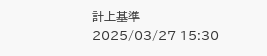計上基準
2025/03/27 15:30